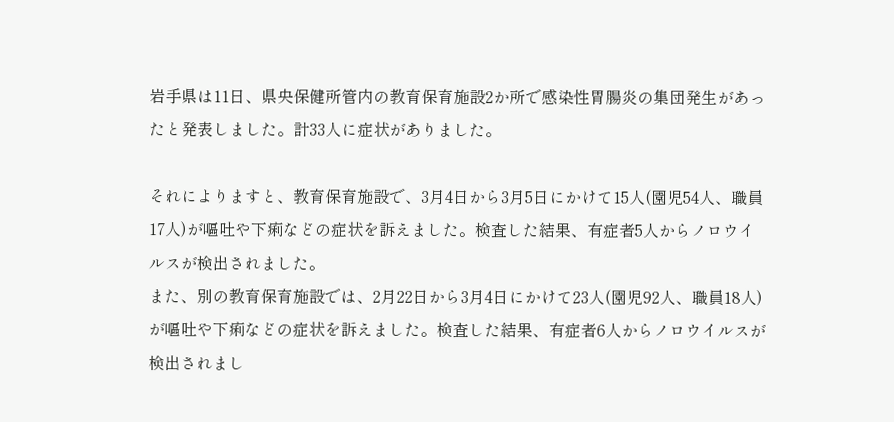岩手県は11日、県央保健所管内の教育保育施設2か所で感染性胃腸炎の集団発生があったと発表しました。計33人に症状がありました。

それによりますと、教育保育施設で、3月4日から3月5日にかけて15人(園児54人、職員17人)が嘔吐や下痢などの症状を訴えました。検査した結果、有症者5人からノロウイルスが検出されました。
また、別の教育保育施設では、2月22日から3月4日にかけて23人(園児92人、職員18人)が嘔吐や下痢などの症状を訴えました。検査した結果、有症者6人からノロウイルスが検出されまし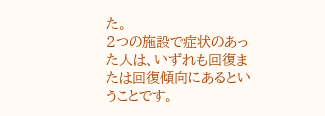た。
2つの施設で症状のあった人は、いずれも回復または回復傾向にあるということです。